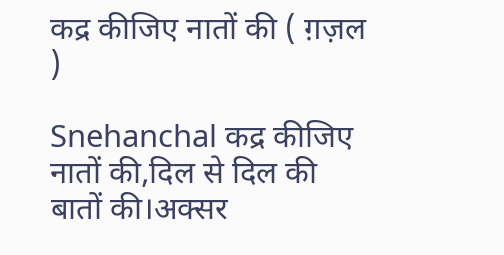कद्र कीजिए नातों की ( ग़ज़ल )

Snehanchal कद्र कीजिए नातों की,दिल से दिल की बातों की।अक्सर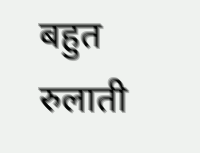बहुत रुलाती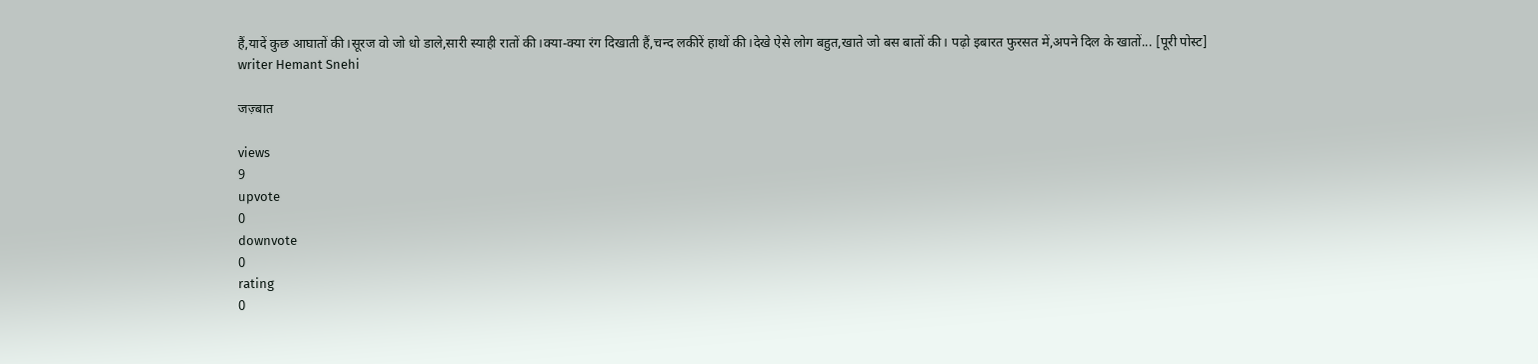हैं,यादें कुछ आघातों की।सूरज वो जो धो डाले,सारी स्याही रातों की।क्या-क्या रंग दिखाती हैं,चन्द लकीरें हाथों की।देखे ऐसे लोग बहुत,खाते जो बस बातों की। पढ़ो इबारत फुरसत में,अपने दिल के खातों... [पूरी पोस्ट]
writer Hemant Snehi

जज़्बात

views
9
upvote
0
downvote
0
rating
0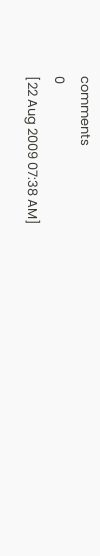comments
0
[22 Aug 2009 07:38 AM]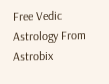Free Vedic Astrology From Astrobix